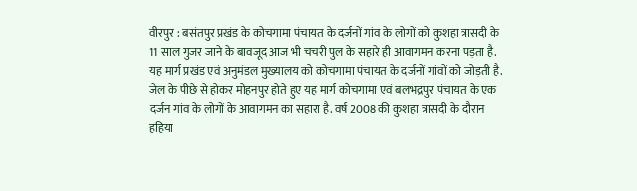वीरपुर : बसंतपुर प्रखंड के कोचगामा पंचायत के दर्जनों गांव के लोगों को कुशहा त्रासदी के 11 साल गुजर जाने के बावजूद आज भी चचरी पुल के सहारे ही आवागमन करना पड़ता है. यह मार्ग प्रखंड एवं अनुमंडल मुख्यालय को कोचगामा पंचायत के दर्जनों गांवों को जोड़ती है.
जेल के पीछे से होकर मोहनपुर होते हुए यह मार्ग कोचगामा एवं बलभद्रपुर पंचायत के एक दर्जन गांव के लोगों के आवागमन का सहारा है. वर्ष 2008 की कुशहा त्रासदी के दौरान हहिया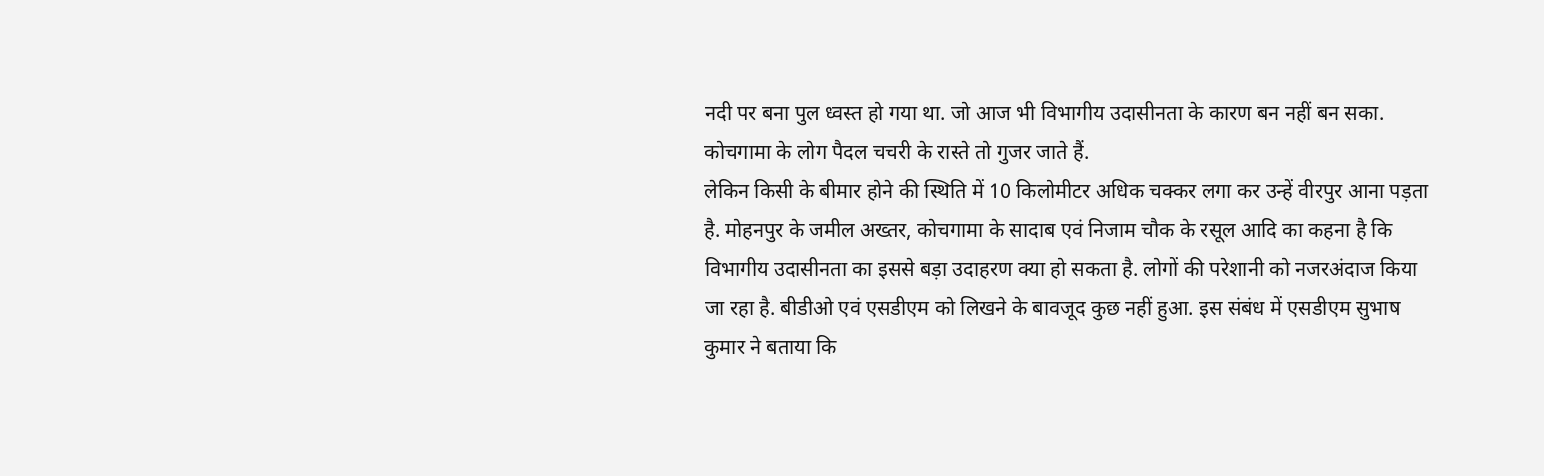नदी पर बना पुल ध्वस्त हो गया था. जो आज भी विभागीय उदासीनता के कारण बन नहीं बन सका. कोचगामा के लोग पैदल चचरी के रास्ते तो गुजर जाते हैं.
लेकिन किसी के बीमार होने की स्थिति में 10 किलोमीटर अधिक चक्कर लगा कर उन्हें वीरपुर आना पड़ता है. मोहनपुर के जमील अख्तर, कोचगामा के सादाब एवं निजाम चौक के रसूल आदि का कहना है कि विभागीय उदासीनता का इससे बड़ा उदाहरण क्या हो सकता है. लोगों की परेशानी को नजरअंदाज किया जा रहा है. बीडीओ एवं एसडीएम को लिखने के बावजूद कुछ नहीं हुआ. इस संबंध में एसडीएम सुभाष कुमार ने बताया कि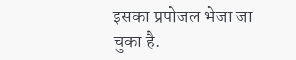इसका प्रपोजल भेजा जा चुका है.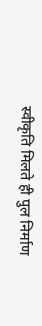स्वीकृति मिलते ही पुल निर्माण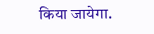किया जायेगा.